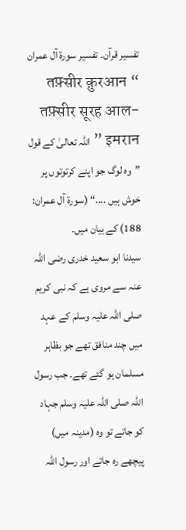تفسیر قرآن۔ تفسیر سورۃ آل عمران तफ़्सीर क़ुरआन “ तफ़्सीर सूरह आल-इमरान ” اللہ تعالیٰ کے قول ”وہ لوگ جو اپنے کرتوتوں پر خوش ہیں ....“ (سورۃ آل عمران: 188) کے بیان میں۔
سیدنا ابو سعید خدری رضی اللہ عنہ سے مروی ہے کہ نبی کریم صلی اللہ علیہ وسلم کے عہد میں چند منافق تھے جو بظاہر مسلمان ہو گئے تھے۔ جب رسول اللہ صلی اللہ علیہ وسلم جہاد کو جاتے تو وہ (مدینہ میں) پیچھے رہ جاتے اور رسول اللہ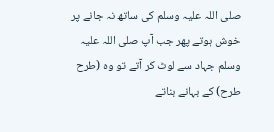صلی اللہ علیہ وسلم کی ساتھ نہ جانے پر خوش ہوتے پھر جب آپ صلی اللہ علیہ وسلم جہاد سے لوٹ کر آتے تو وہ (طرح طرح) کے بہانے بناتے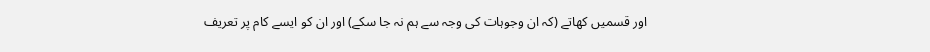اور قسمیں کھاتے (کہ ان وجوہات کی وجہ سے ہم نہ جا سکے) اور ان کو ایسے کام پر تعریف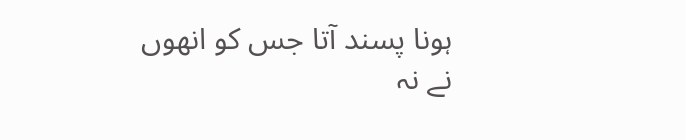ہونا پسند آتا جس کو انھوں نے نہ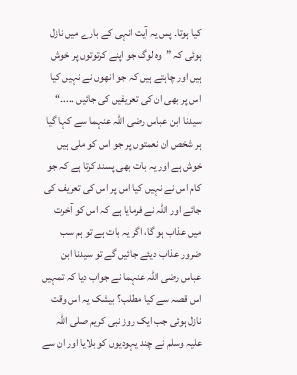کیا ہوتا۔ پس یہ آیت انہی کے بارے میں نازل ہوئی کہ ”وہ لوگ جو اپنے کرتوتوں پر خوش ہیں اور چاہتے ہیں کہ جو انھوں نے نہیں کیا اس پر بھی ان کی تعریفیں کی جائیں ....۔“
سیدنا ابن عباس رضی اللہ عنہما سے کہا گیا ہر شخص ان نعمتوں پر جو اس کو ملی ہیں خوش ہے اور یہ بات بھی پسند کرتا ہے کہ جو کام اس نے نہیں کیا اس پر اس کی تعریف کی جائے اور اللہ نے فرمایا ہے کہ اس کو آخرت میں عذاب ہو گا، اگر یہ بات ہے تو ہم سب ضرور عذاب دیئے جائیں گے تو سیدنا ابن عباس رضی اللہ عنہما نے جواب دیا کہ تمہیں اس قصہ سے کیا مطلب؟ بیشک یہ اس وقت نازل ہوئی جب ایک روز نبی کریم صلی اللہ علیہ وسلم نے چند یہودیوں کو بلایا اور ان سے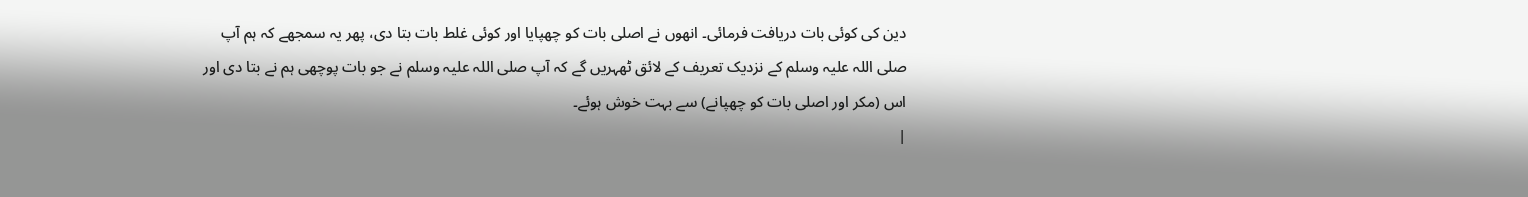دین کی کوئی بات دریافت فرمائی۔ انھوں نے اصلی بات کو چھپایا اور کوئی غلط بات بتا دی، پھر یہ سمجھے کہ ہم آپ صلی اللہ علیہ وسلم کے نزدیک تعریف کے لائق ٹھہریں گے کہ آپ صلی اللہ علیہ وسلم نے جو بات پوچھی ہم نے بتا دی اور اس (مکر اور اصلی بات کو چھپانے) سے بہت خوش ہوئے۔
|